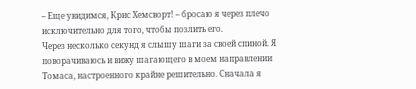– Еще увидимся, Крис Хемсворт! – бросаю я через плечо исключительно для того, чтобы позлить его.
Через несколько секунд я слышу шаги за своей спиной. Я поворачиваюсь и вижу шагающего в моем направлении Томаса, настроенного крайне решительно. Сначала я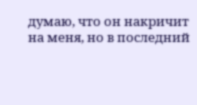думаю, что он накричит на меня, но в последний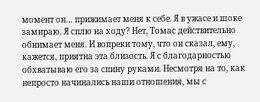момент он… прижимает меня к себе. Я в ужасе и шоке замираю. Я сплю на ходу? Нет, Томас действительно обнимает меня. И вопреки тому, что он сказал, ему, кажется, приятна эта близость. Я с благодарностью обхватываю его за спину руками. Несмотря на то, как непросто начинались наши отношения, мы с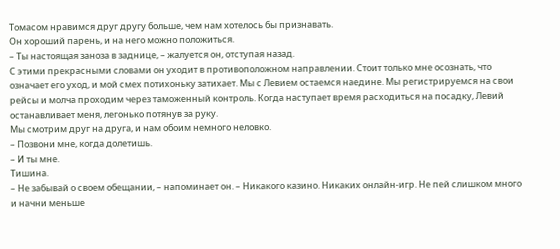Томасом нравимся друг другу больше, чем нам хотелось бы признавать.
Он хороший парень, и на него можно положиться.
– Ты настоящая заноза в заднице, – жалуется он, отступая назад.
С этими прекрасными словами он уходит в противоположном направлении. Стоит только мне осознать, что означает его уход, и мой смех потихоньку затихает. Мы с Левием остаемся наедине. Мы регистрируемся на свои рейсы и молча проходим через таможенный контроль. Когда наступает время расходиться на посадку, Левий останавливает меня, легонько потянув за руку.
Мы смотрим друг на друга, и нам обоим немного неловко.
– Позвони мне, когда долетишь.
– И ты мне.
Тишина.
– Не забывай о своем обещании, – напоминает он. – Никакого казино. Никаких онлайн-игр. Не пей слишком много и начни меньше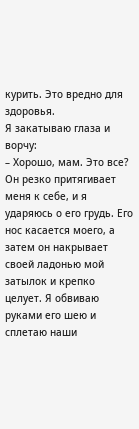курить. Это вредно для здоровья.
Я закатываю глаза и ворчу:
– Хорошо, мам. Это все?
Он резко притягивает меня к себе, и я ударяюсь о его грудь. Его нос касается моего, а затем он накрывает своей ладонью мой затылок и крепко целует. Я обвиваю руками его шею и сплетаю наши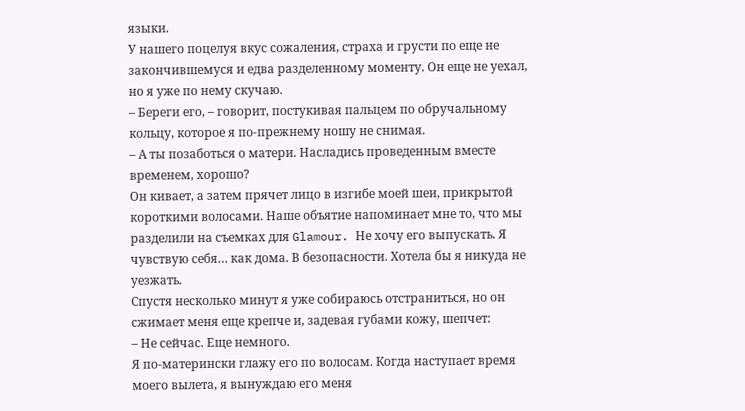языки.
У нашего поцелуя вкус сожаления, страха и грусти по еще не закончившемуся и едва разделенному моменту. Он еще не уехал, но я уже по нему скучаю.
– Береги его, – говорит, постукивая пальцем по обручальному кольцу, которое я по-прежнему ношу не снимая.
– А ты позаботься о матери. Насладись проведенным вместе временем, хорошо?
Он кивает, а затем прячет лицо в изгибе моей шеи, прикрытой короткими волосами. Наше объятие напоминает мне то, что мы разделили на съемках для Glamour. Не хочу его выпускать. Я чувствую себя… как дома. В безопасности. Хотела бы я никуда не уезжать.
Спустя несколько минут я уже собираюсь отстраниться, но он сжимает меня еще крепче и, задевая губами кожу, шепчет:
– Не сейчас. Еще немного.
Я по-матерински глажу его по волосам. Когда наступает время моего вылета, я вынуждаю его меня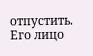отпустить. Его лицо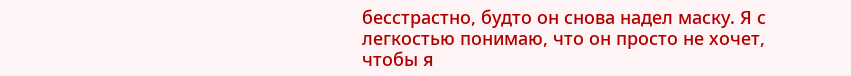бесстрастно, будто он снова надел маску. Я с легкостью понимаю, что он просто не хочет, чтобы я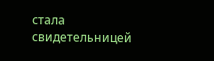стала свидетельницей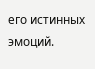его истинных эмоций.